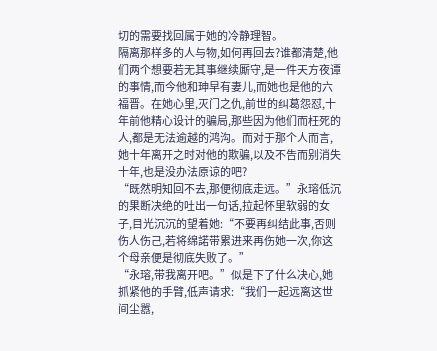切的需要找回属于她的冷静理智。
隔离那样多的人与物,如何再回去?谁都清楚,他们两个想要若无其事继续厮守,是一件天方夜谭的事情,而今他和珅早有妻儿,而她也是他的六福晋。在她心里,灭门之仇,前世的纠葛怨怼,十年前他精心设计的骗局,那些因为他们而枉死的人,都是无法逾越的鸿沟。而对于那个人而言,她十年离开之时对他的欺骗,以及不告而别消失十年,也是没办法原谅的吧?
“既然明知回不去,那便彻底走远。”永瑢低沉的果断决绝的吐出一句话,拉起怀里软弱的女子,目光沉沉的望着她:“不要再纠结此事,否则伤人伤己,若将绵諾带累进来再伤她一次,你这个母亲便是彻底失败了。”
“永瑢,带我离开吧。”似是下了什么决心,她抓紧他的手臂,低声请求:“我们一起远离这世间尘嚣,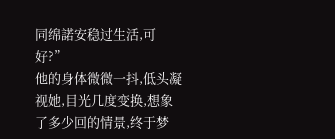同绵諾安稳过生活,可好?”
他的身体微微一抖,低头凝视她,目光几度变换,想象了多少回的情景,终于梦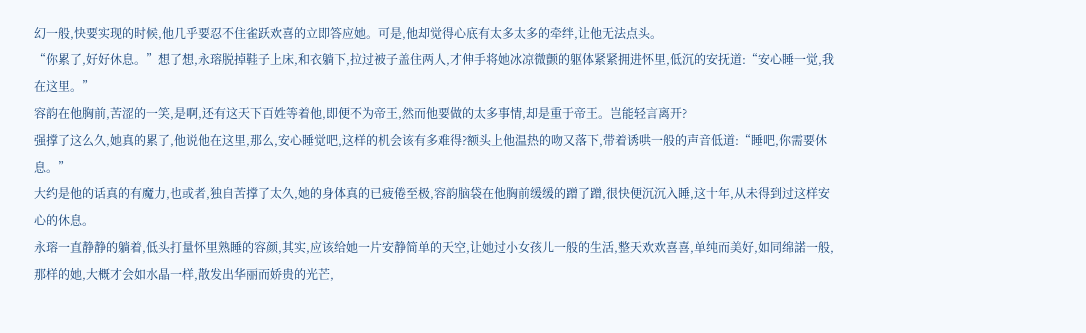幻一般,快要实现的时候,他几乎要忍不住雀跃欢喜的立即答应她。可是,他却觉得心底有太多太多的牵绊,让他无法点头。
“你累了,好好休息。”想了想,永瑢脱掉鞋子上床,和衣躺下,拉过被子盖住两人,才伸手将她冰凉微颤的躯体紧紧拥进怀里,低沉的安抚道:“安心睡一觉,我在这里。”
容韵在他胸前,苦涩的一笑,是啊,还有这天下百姓等着他,即便不为帝王,然而他要做的太多事情,却是重于帝王。岂能轻言离开?
强撑了这么久,她真的累了,他说他在这里,那么,安心睡觉吧,这样的机会该有多难得?额头上他温热的吻又落下,带着诱哄一般的声音低道:“睡吧,你需要休息。”
大约是他的话真的有魔力,也或者,独自苦撑了太久,她的身体真的已疲倦至极,容韵脑袋在他胸前缓缓的蹭了蹭,很快便沉沉入睡,这十年,从未得到过这样安心的休息。
永瑢一直静静的躺着,低头打量怀里熟睡的容颜,其实,应该给她一片安静简单的天空,让她过小女孩儿一般的生活,整天欢欢喜喜,单纯而美好,如同绵諾一般,那样的她,大概才会如水晶一样,散发出华丽而娇贵的光芒,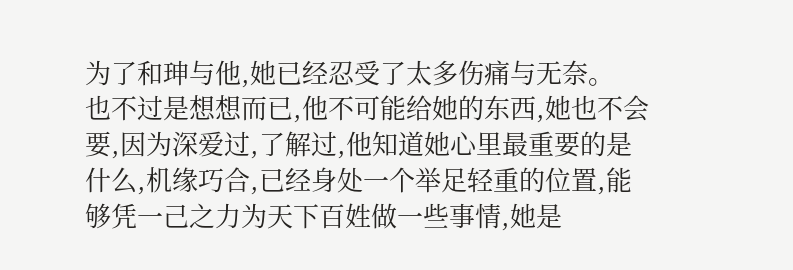为了和珅与他,她已经忍受了太多伤痛与无奈。
也不过是想想而已,他不可能给她的东西,她也不会要,因为深爱过,了解过,他知道她心里最重要的是什么,机缘巧合,已经身处一个举足轻重的位置,能够凭一己之力为天下百姓做一些事情,她是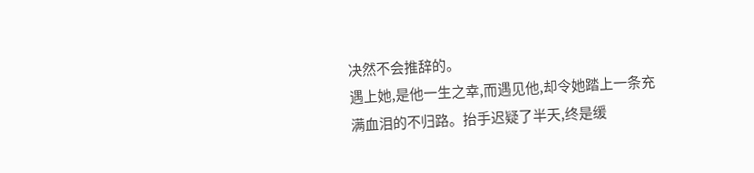决然不会推辞的。
遇上她,是他一生之幸,而遇见他,却令她踏上一条充满血泪的不归路。抬手迟疑了半天,终是缓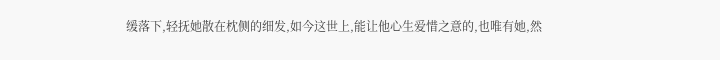缓落下,轻抚她散在枕侧的细发,如今这世上,能让他心生爱惜之意的,也唯有她,然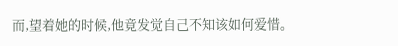而,望着她的时候,他竟发觉自己不知该如何爱惜。